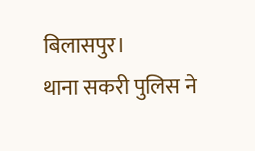बिलासपुर।
थाना सकरी पुलिस ने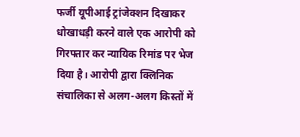फर्जी यूपीआई ट्रांजेक्शन दिखाकर धोखाधड़ी करने वाले एक आरोपी को गिरफ्तार कर न्यायिक रिमांड पर भेज दिया है। आरोपी द्वारा क्लिनिक संचालिका से अलग-अलग किस्तों में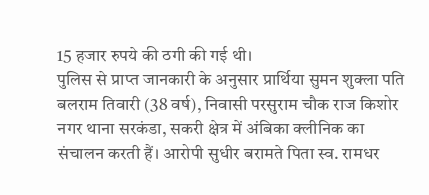15 हजार रुपये की ठगी की गई थी।
पुलिस से प्राप्त जानकारी के अनुसार प्रार्थिया सुमन शुक्ला पति बलराम तिवारी (38 वर्ष), निवासी परसुराम चौक राज किशोर नगर थाना सरकंडा, सकरी क्षेत्र में अंबिका क्लीनिक का संचालन करती हैं। आरोपी सुधीर बरामते पिता स्व. रामधर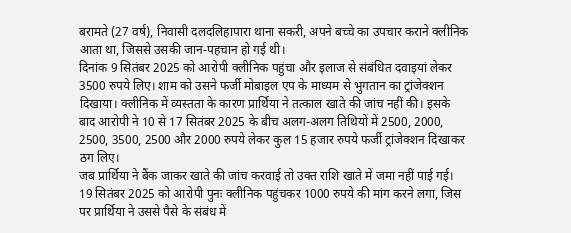बरामते (27 वर्ष), निवासी दलदलिहापारा थाना सकरी, अपने बच्चे का उपचार कराने क्लीनिक आता था, जिससे उसकी जान-पहचान हो गई थी।
दिनांक 9 सितंबर 2025 को आरोपी क्लीनिक पहुंचा और इलाज से संबंधित दवाइयां लेकर 3500 रुपये लिए। शाम को उसने फर्जी मोबाइल एप के माध्यम से भुगतान का ट्रांजेक्शन दिखाया। क्लीनिक में व्यस्तता के कारण प्रार्थिया ने तत्काल खाते की जांच नहीं की। इसके बाद आरोपी ने 10 से 17 सितंबर 2025 के बीच अलग-अलग तिथियों में 2500, 2000, 2500, 3500, 2500 और 2000 रुपये लेकर कुल 15 हजार रुपये फर्जी ट्रांजेक्शन दिखाकर ठग लिए।
जब प्रार्थिया ने बैंक जाकर खाते की जांच करवाई तो उक्त राशि खाते में जमा नहीं पाई गई। 19 सितंबर 2025 को आरोपी पुनः क्लीनिक पहुंचकर 1000 रुपये की मांग करने लगा, जिस पर प्रार्थिया ने उससे पैसे के संबंध में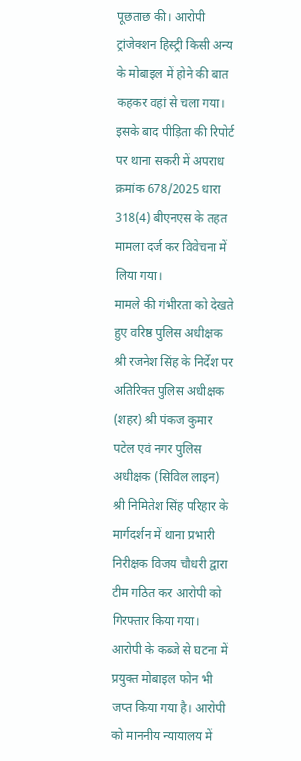पूछताछ की। आरोपी ट्रांजेक्शन हिस्ट्री किसी अन्य के मोबाइल में होने की बात कहकर वहां से चला गया। इसके बाद पीड़िता की रिपोर्ट पर थाना सकरी में अपराध क्रमांक 678/2025 धारा 318(4) बीएनएस के तहत मामला दर्ज कर विवेचना में लिया गया।
मामले की गंभीरता को देखते हुए वरिष्ठ पुलिस अधीक्षक श्री रजनेश सिंह के निर्देश पर अतिरिक्त पुलिस अधीक्षक (शहर) श्री पंकज कुमार पटेल एवं नगर पुलिस अधीक्षक (सिविल लाइन) श्री निमितेश सिंह परिहार के मार्गदर्शन में थाना प्रभारी निरीक्षक विजय चौधरी द्वारा टीम गठित कर आरोपी को गिरफ्तार किया गया। आरोपी के कब्जे से घटना में प्रयुक्त मोबाइल फोन भी जप्त किया गया है। आरोपी को माननीय न्यायालय में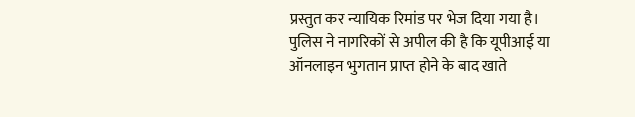प्रस्तुत कर न्यायिक रिमांड पर भेज दिया गया है।
पुलिस ने नागरिकों से अपील की है कि यूपीआई या ऑनलाइन भुगतान प्राप्त होने के बाद खाते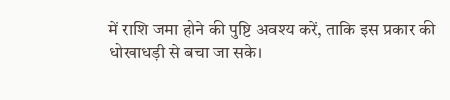में राशि जमा होने की पुष्टि अवश्य करें, ताकि इस प्रकार की धोखाधड़ी से बचा जा सके।